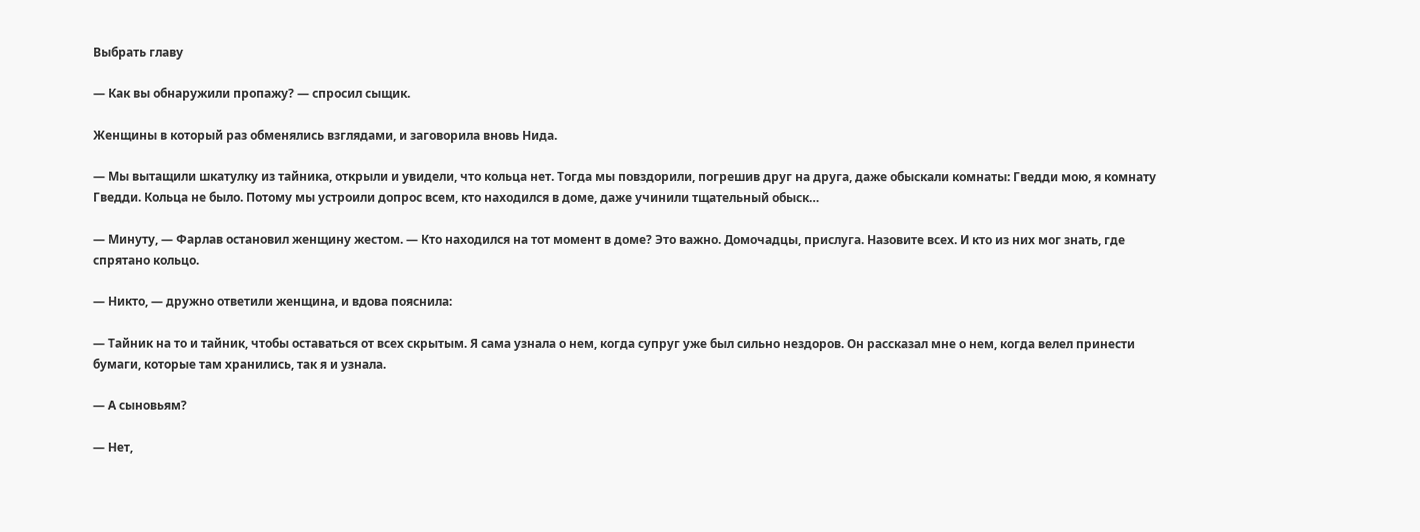Выбрать главу

— Как вы обнаружили пропажу? — спросил сыщик.

Женщины в который раз обменялись взглядами, и заговорила вновь Нида.

— Мы вытащили шкатулку из тайника, открыли и увидели, что кольца нет. Тогда мы повздорили, погрешив друг на друга, даже обыскали комнаты: Гведди мою, я комнату Гведди. Кольца не было. Потому мы устроили допрос всем, кто находился в доме, даже учинили тщательный обыск…

— Минуту, — Фарлав остановил женщину жестом. — Кто находился на тот момент в доме? Это важно. Домочадцы, прислуга. Назовите всех. И кто из них мог знать, где спрятано кольцо.

— Никто, — дружно ответили женщина, и вдова пояснила:

— Тайник на то и тайник, чтобы оставаться от всех скрытым. Я сама узнала о нем, когда супруг уже был сильно нездоров. Он рассказал мне о нем, когда велел принести бумаги, которые там хранились, так я и узнала.

— А сыновьям?

— Нет,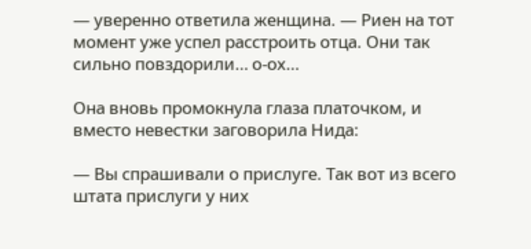— уверенно ответила женщина. — Риен на тот момент уже успел расстроить отца. Они так сильно повздорили… о-ох…

Она вновь промокнула глаза платочком, и вместо невестки заговорила Нида:

— Вы спрашивали о прислуге. Так вот из всего штата прислуги у них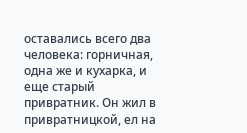оставались всего два человека: горничная, одна же и кухарка, и еще старый привратник. Он жил в привратницкой, ел на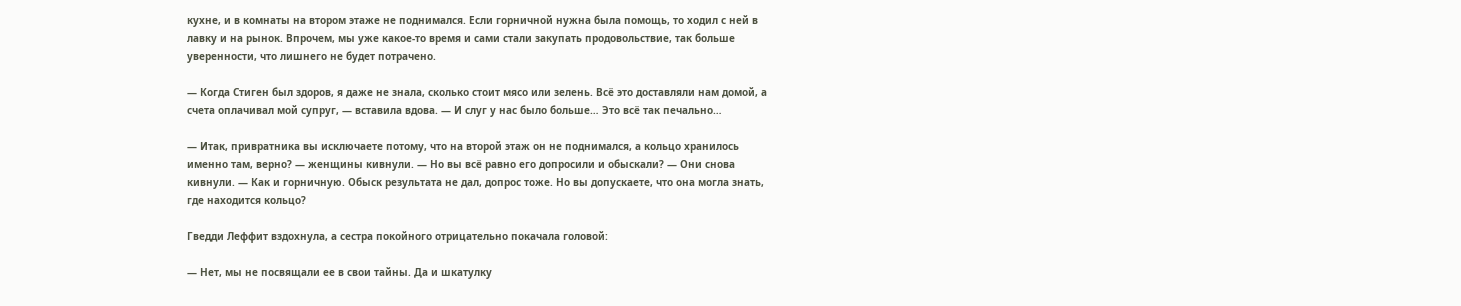кухне, и в комнаты на втором этаже не поднимался. Если горничной нужна была помощь, то ходил с ней в лавку и на рынок. Впрочем, мы уже какое-то время и сами стали закупать продовольствие, так больше уверенности, что лишнего не будет потрачено.

— Когда Стиген был здоров, я даже не знала, сколько стоит мясо или зелень. Всё это доставляли нам домой, а счета оплачивал мой супруг, — вставила вдова. — И слуг у нас было больше… Это всё так печально…

— Итак, привратника вы исключаете потому, что на второй этаж он не поднимался, а кольцо хранилось именно там, верно? — женщины кивнули. — Но вы всё равно его допросили и обыскали? — Они снова кивнули. — Как и горничную. Обыск результата не дал, допрос тоже. Но вы допускаете, что она могла знать, где находится кольцо?

Гведди Леффит вздохнула, а сестра покойного отрицательно покачала головой:

— Нет, мы не посвящали ее в свои тайны. Да и шкатулку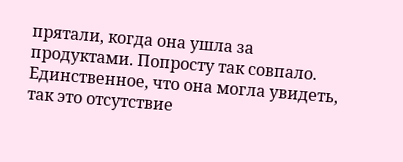прятали, когда она ушла за продуктами. Попросту так совпало. Единственное, что она могла увидеть, так это отсутствие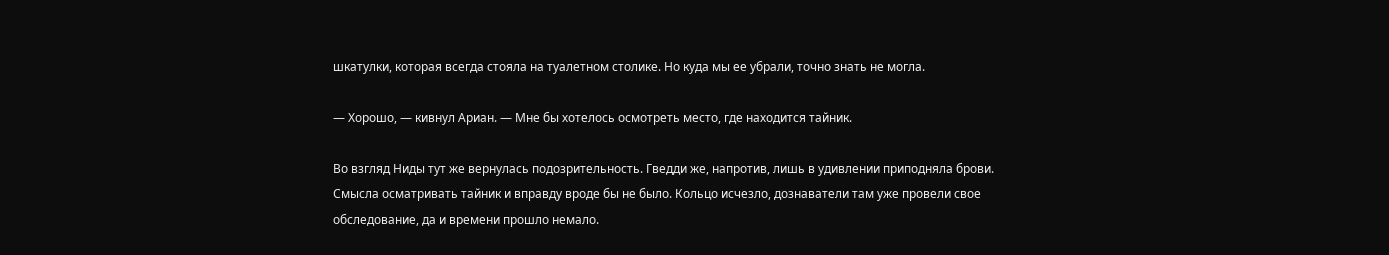шкатулки, которая всегда стояла на туалетном столике. Но куда мы ее убрали, точно знать не могла.

— Хорошо, — кивнул Ариан. — Мне бы хотелось осмотреть место, где находится тайник.

Во взгляд Ниды тут же вернулась подозрительность. Гведди же, напротив, лишь в удивлении приподняла брови. Смысла осматривать тайник и вправду вроде бы не было. Кольцо исчезло, дознаватели там уже провели свое обследование, да и времени прошло немало.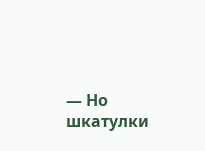— Но шкатулки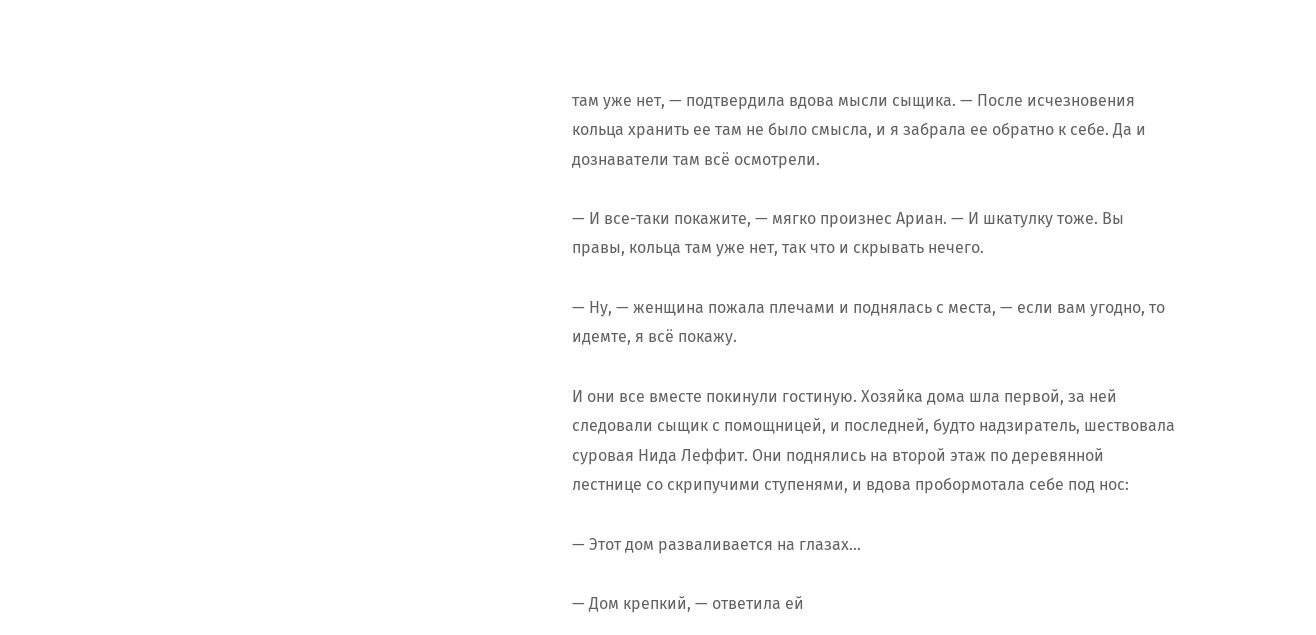там уже нет, — подтвердила вдова мысли сыщика. — После исчезновения кольца хранить ее там не было смысла, и я забрала ее обратно к себе. Да и дознаватели там всё осмотрели.

— И все-таки покажите, — мягко произнес Ариан. — И шкатулку тоже. Вы правы, кольца там уже нет, так что и скрывать нечего.

— Ну, — женщина пожала плечами и поднялась с места, — если вам угодно, то идемте, я всё покажу.

И они все вместе покинули гостиную. Хозяйка дома шла первой, за ней следовали сыщик с помощницей, и последней, будто надзиратель, шествовала суровая Нида Леффит. Они поднялись на второй этаж по деревянной лестнице со скрипучими ступенями, и вдова пробормотала себе под нос:

— Этот дом разваливается на глазах…

— Дом крепкий, — ответила ей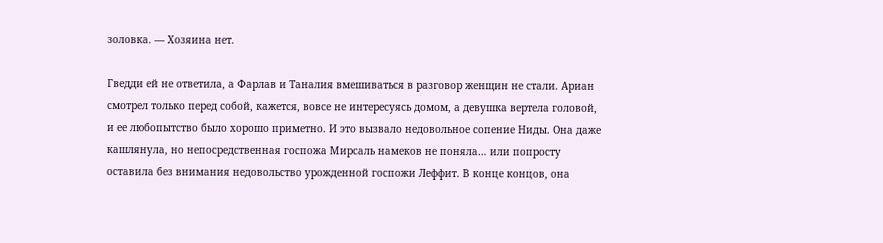золовка. — Хозяина нет.

Гведди ей не ответила, а Фарлав и Таналия вмешиваться в разговор женщин не стали. Ариан смотрел только перед собой, кажется, вовсе не интересуясь домом, а девушка вертела головой, и ее любопытство было хорошо приметно. И это вызвало недовольное сопение Ниды. Она даже кашлянула, но непосредственная госпожа Мирсаль намеков не поняла… или попросту оставила без внимания недовольство урожденной госпожи Леффит. В конце концов, она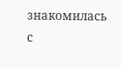знакомилась с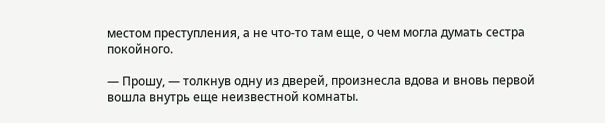местом преступления, а не что-то там еще, о чем могла думать сестра покойного.

— Прошу, — толкнув одну из дверей, произнесла вдова и вновь первой вошла внутрь еще неизвестной комнаты.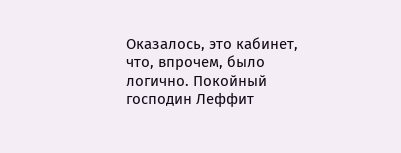Оказалось, это кабинет, что, впрочем, было логично. Покойный господин Леффит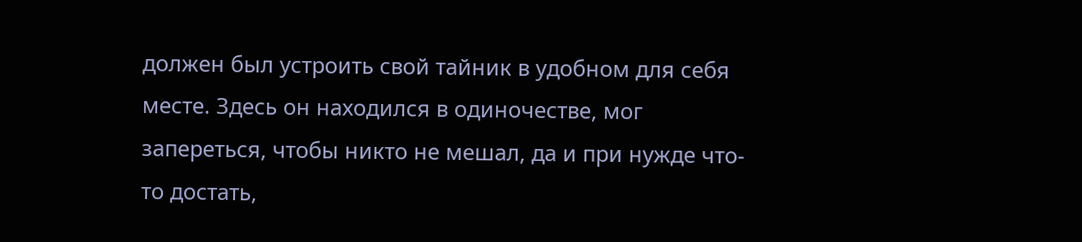должен был устроить свой тайник в удобном для себя месте. Здесь он находился в одиночестве, мог запереться, чтобы никто не мешал, да и при нужде что-то достать,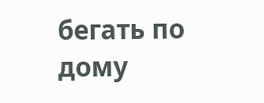бегать по дому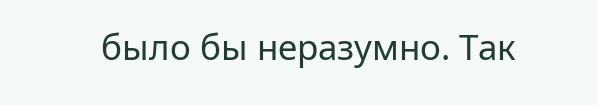было бы неразумно. Так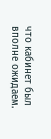что кабинет был вполне ожидаем.